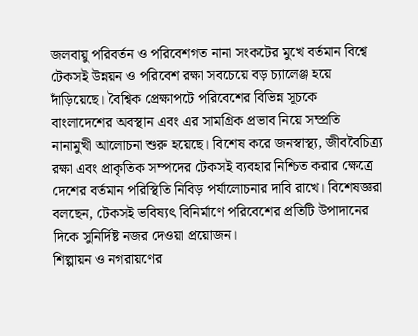জলবায়ু পরিবর্তন ও পরিবেশগত নানা সংকটের মুখে বর্তমান বিশ্বে টেকসই উন্নয়ন ও পরিবেশ রক্ষা সবচেয়ে বড় চ্যালেঞ্জ হয়ে দাঁড়িয়েছে। বৈশ্বিক প্রেক্ষাপটে পরিবেশের বিভিন্ন সূচকে বাংলাদেশের অবস্থান এবং এর সামগ্রিক প্রভাব নিয়ে সম্প্রতি নানামুখী আলোচনা শুরু হয়েছে। বিশেষ করে জনস্বাস্থ্য, জীববৈচিত্র্য রক্ষা এবং প্রাকৃতিক সম্পদের টেকসই ব্যবহার নিশ্চিত করার ক্ষেত্রে দেশের বর্তমান পরিস্থিতি নিবিড় পর্যালোচনার দাবি রাখে। বিশেষজ্ঞরা বলছেন, টেকসই ভবিষ্যৎ বিনির্মাণে পরিবেশের প্রতিটি উপাদানের দিকে সুনির্দিষ্ট নজর দেওয়া প্রয়োজন।
শিল্পায়ন ও নগরায়ণের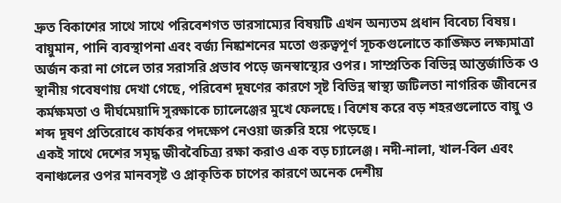দ্রুত বিকাশের সাথে সাথে পরিবেশগত ভারসাম্যের বিষয়টি এখন অন্যতম প্রধান বিবেচ্য বিষয়। বায়ুমান, পানি ব্যবস্থাপনা এবং বর্জ্য নিষ্কাশনের মতো গুরুত্বপূর্ণ সূচকগুলোতে কাঙ্ক্ষিত লক্ষ্যমাত্রা অর্জন করা না গেলে তার সরাসরি প্রভাব পড়ে জনস্বাস্থ্যের ওপর। সাম্প্রতিক বিভিন্ন আন্তর্জাতিক ও স্থানীয় গবেষণায় দেখা গেছে, পরিবেশ দূষণের কারণে সৃষ্ট বিভিন্ন স্বাস্থ্য জটিলতা নাগরিক জীবনের কর্মক্ষমতা ও দীর্ঘমেয়াদি সুরক্ষাকে চ্যালেঞ্জের মুখে ফেলছে। বিশেষ করে বড় শহরগুলোতে বায়ু ও শব্দ দূষণ প্রতিরোধে কার্যকর পদক্ষেপ নেওয়া জরুরি হয়ে পড়েছে।
একই সাথে দেশের সমৃদ্ধ জীববৈচিত্র্য রক্ষা করাও এক বড় চ্যালেঞ্জ। নদী-নালা, খাল-বিল এবং বনাঞ্চলের ওপর মানবসৃষ্ট ও প্রাকৃতিক চাপের কারণে অনেক দেশীয়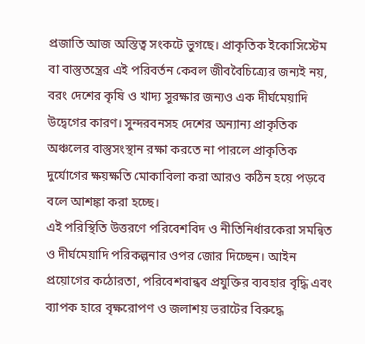প্রজাতি আজ অস্তিত্ব সংকটে ভুগছে। প্রাকৃতিক ইকোসিস্টেম বা বাস্তুতন্ত্রের এই পরিবর্তন কেবল জীববৈচিত্র্যের জন্যই নয়, বরং দেশের কৃষি ও খাদ্য সুরক্ষার জন্যও এক দীর্ঘমেয়াদি উদ্বেগের কারণ। সুন্দরবনসহ দেশের অন্যান্য প্রাকৃতিক অঞ্চলের বাস্তুসংস্থান রক্ষা করতে না পারলে প্রাকৃতিক দুর্যোগের ক্ষয়ক্ষতি মোকাবিলা করা আরও কঠিন হয়ে পড়বে বলে আশঙ্কা করা হচ্ছে।
এই পরিস্থিতি উত্তরণে পরিবেশবিদ ও নীতিনির্ধারকেরা সমন্বিত ও দীর্ঘমেয়াদি পরিকল্পনার ওপর জোর দিচ্ছেন। আইন প্রয়োগের কঠোরতা, পরিবেশবান্ধব প্রযুক্তির ব্যবহার বৃদ্ধি এবং ব্যাপক হারে বৃক্ষরোপণ ও জলাশয় ভরাটের বিরুদ্ধে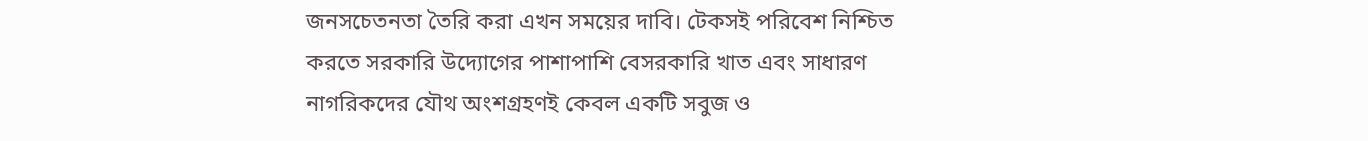জনসচেতনতা তৈরি করা এখন সময়ের দাবি। টেকসই পরিবেশ নিশ্চিত করতে সরকারি উদ্যোগের পাশাপাশি বেসরকারি খাত এবং সাধারণ নাগরিকদের যৌথ অংশগ্রহণই কেবল একটি সবুজ ও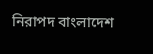নিরাপদ বাংলাদেশ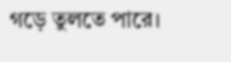গড়ে তুলতে পারে।